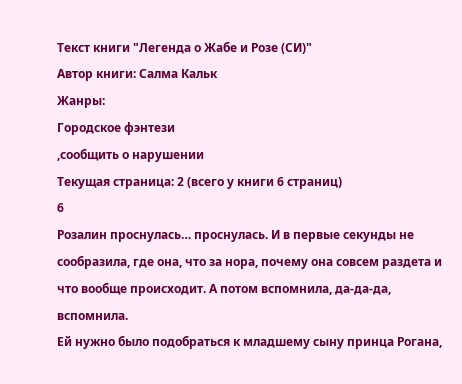Текст книги "Легенда о Жабе и Розе (СИ)"
Автор книги: Салма Кальк
Жанры:
Городское фэнтези
,сообщить о нарушении
Текущая страница: 2 (всего у книги 6 страниц)
6
Розалин проснулась… проснулась. И в первые секунды не сообразила, где она, что за нора, почему она совсем раздета и что вообще происходит. А потом вспомнила, да-да-да, вспомнила.
Ей нужно было подобраться к младшему сыну принца Рогана,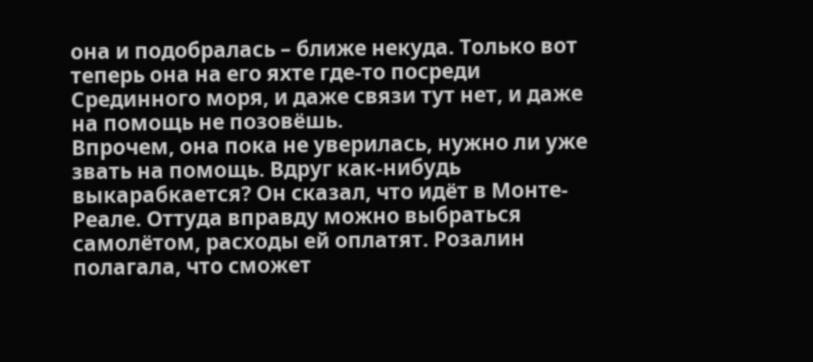она и подобралась – ближе некуда. Только вот теперь она на его яхте где-то посреди Срединного моря, и даже связи тут нет, и даже на помощь не позовёшь.
Впрочем, она пока не уверилась, нужно ли уже звать на помощь. Вдруг как-нибудь выкарабкается? Он сказал, что идёт в Монте-Реале. Оттуда вправду можно выбраться самолётом, расходы ей оплатят. Розалин полагала, что сможет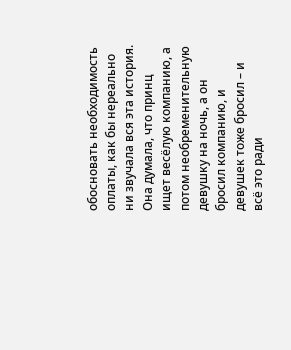обосновать необходимость оплаты, как бы нереально ни звучала вся эта история.
Она думала, что принц ищет весёлую компанию, а потом необременительную девушку на ночь, а он бросил компанию, и девушек тоже бросил – и всё это ради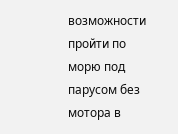возможности пройти по морю под парусом без мотора в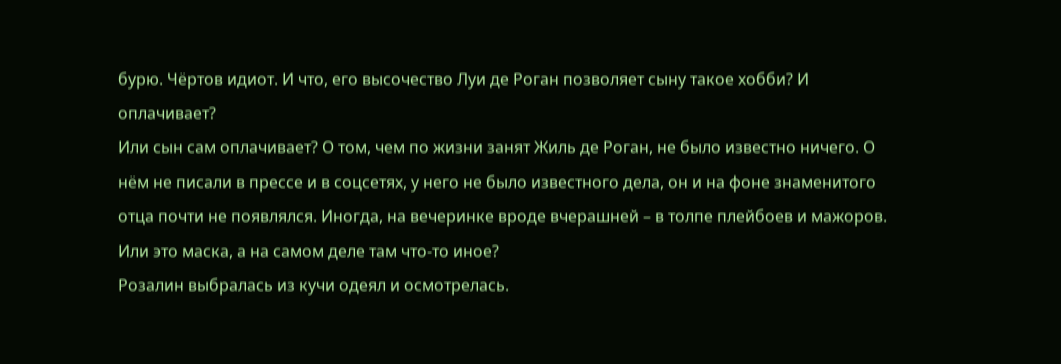бурю. Чёртов идиот. И что, его высочество Луи де Роган позволяет сыну такое хобби? И оплачивает?
Или сын сам оплачивает? О том, чем по жизни занят Жиль де Роган, не было известно ничего. О нём не писали в прессе и в соцсетях, у него не было известного дела, он и на фоне знаменитого отца почти не появлялся. Иногда, на вечеринке вроде вчерашней – в толпе плейбоев и мажоров. Или это маска, а на самом деле там что-то иное?
Розалин выбралась из кучи одеял и осмотрелась.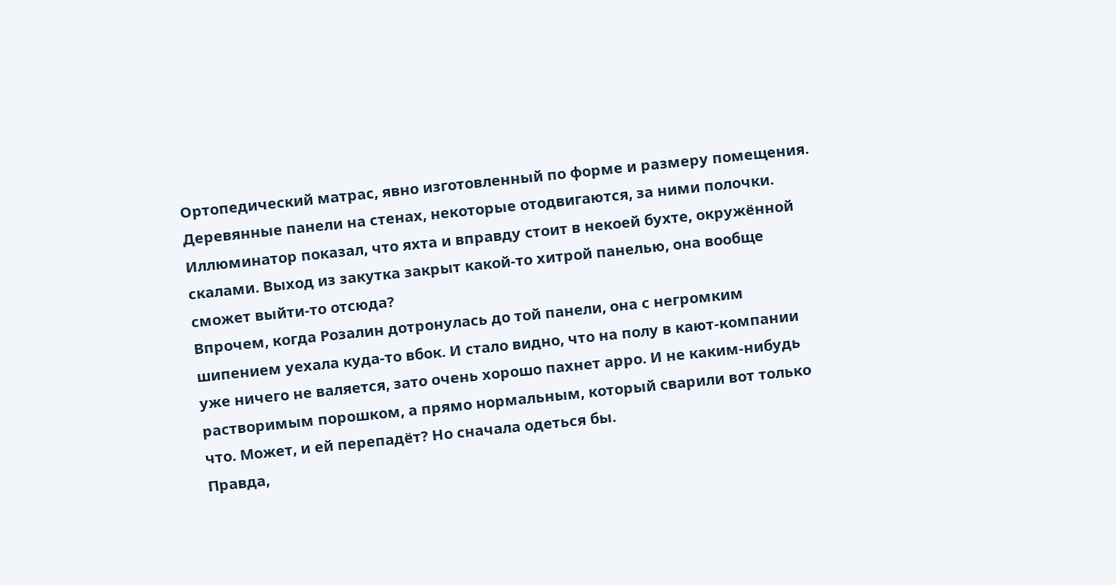Ортопедический матрас, явно изготовленный по форме и размеру помещения. Деревянные панели на стенах, некоторые отодвигаются, за ними полочки. Иллюминатор показал, что яхта и вправду стоит в некоей бухте, окружённой скалами. Выход из закутка закрыт какой-то хитрой панелью, она вообще сможет выйти-то отсюда?
Впрочем, когда Розалин дотронулась до той панели, она с негромким шипением уехала куда-то вбок. И стало видно, что на полу в кают-компании уже ничего не валяется, зато очень хорошо пахнет арро. И не каким-нибудь растворимым порошком, а прямо нормальным, который сварили вот только что. Может, и ей перепадёт? Но сначала одеться бы.
Правда,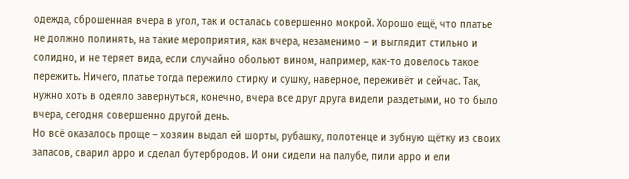одежда, сброшенная вчера в угол, так и осталась совершенно мокрой. Хорошо ещё, что платье не должно полинять, на такие мероприятия, как вчера, незаменимо – и выглядит стильно и солидно, и не теряет вида, если случайно обольют вином, например, как-то довелось такое пережить. Ничего, платье тогда пережило стирку и сушку, наверное, переживёт и сейчас. Так, нужно хоть в одеяло завернуться, конечно, вчера все друг друга видели раздетыми, но то было вчера, сегодня совершенно другой день.
Но всё оказалось проще – хозяин выдал ей шорты, рубашку, полотенце и зубную щётку из своих запасов, сварил арро и сделал бутербродов. И они сидели на палубе, пили арро и ели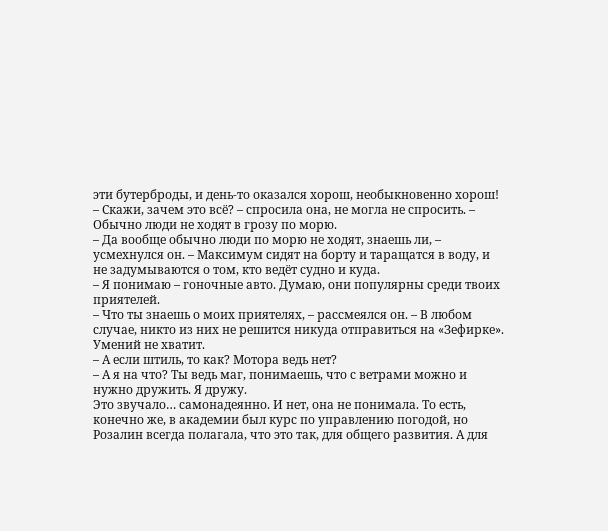эти бутерброды, и день-то оказался хорош, необыкновенно хорош!
– Скажи, зачем это всё? – спросила она, не могла не спросить. – Обычно люди не ходят в грозу по морю.
– Да вообще обычно люди по морю не ходят, знаешь ли, – усмехнулся он. – Максимум сидят на борту и таращатся в воду, и не задумываются о том, кто ведёт судно и куда.
– Я понимаю – гоночные авто. Думаю, они популярны среди твоих приятелей.
– Что ты знаешь о моих приятелях, – рассмеялся он. – В любом случае, никто из них не решится никуда отправиться на «Зефирке». Умений не хватит.
– А если штиль, то как? Мотора ведь нет?
– А я на что? Ты ведь маг, понимаешь, что с ветрами можно и нужно дружить. Я дружу.
Это звучало… самонадеянно. И нет, она не понимала. То есть, конечно же, в академии был курс по управлению погодой, но Розалин всегда полагала, что это так, для общего развития. А для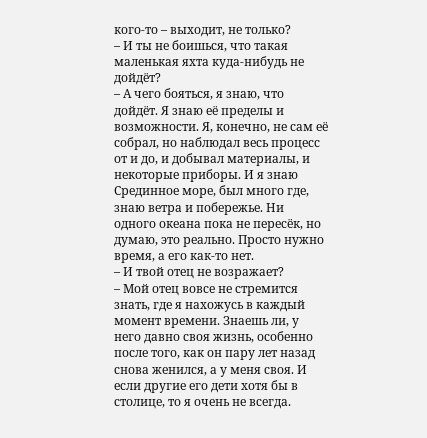кого-то – выходит, не только?
– И ты не боишься, что такая маленькая яхта куда-нибудь не дойдёт?
– А чего бояться, я знаю, что дойдёт. Я знаю её пределы и возможности. Я, конечно, не сам её собрал, но наблюдал весь процесс от и до, и добывал материалы, и некоторые приборы. И я знаю Срединное море, был много где, знаю ветра и побережье. Ни одного океана пока не пересёк, но думаю, это реально. Просто нужно время, а его как-то нет.
– И твой отец не возражает?
– Мой отец вовсе не стремится знать, где я нахожусь в каждый момент времени. Знаешь ли, у него давно своя жизнь, особенно после того, как он пару лет назад снова женился, а у меня своя. И если другие его дети хотя бы в столице, то я очень не всегда.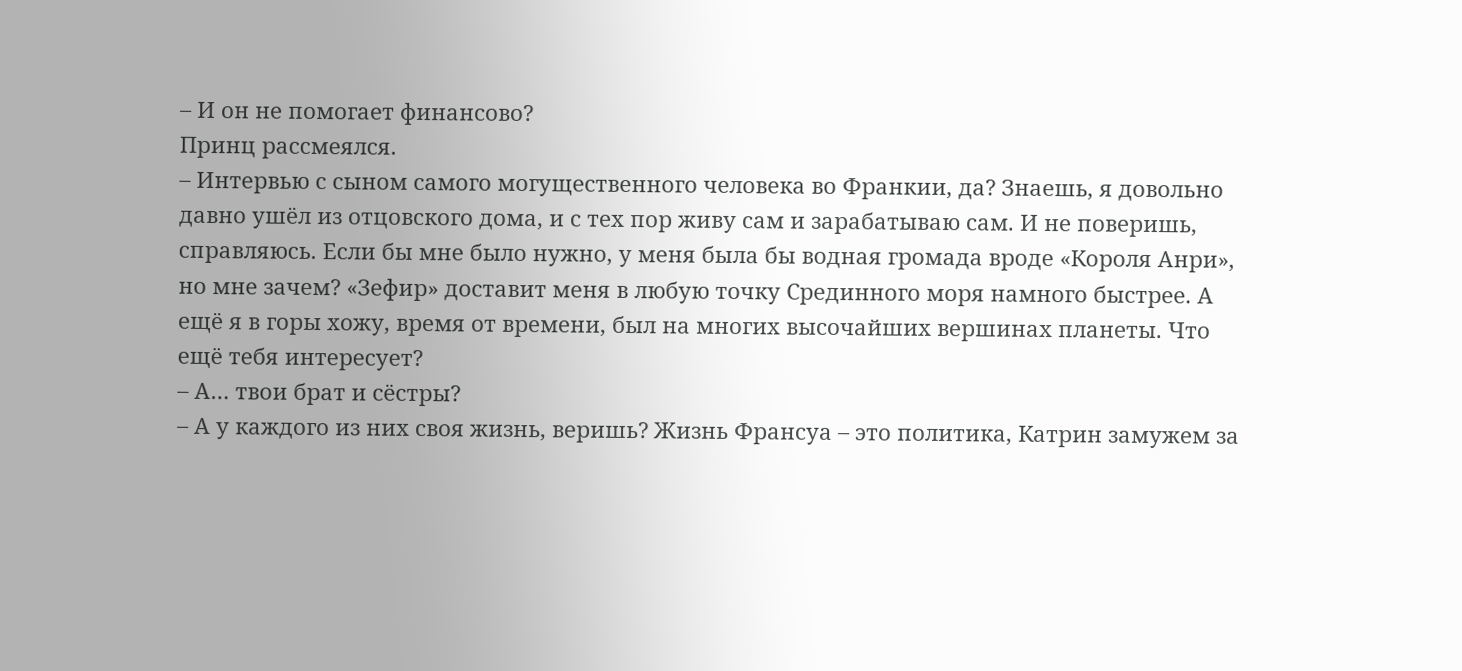– И он не помогает финансово?
Принц рассмеялся.
– Интервью с сыном самого могущественного человека во Франкии, да? Знаешь, я довольно давно ушёл из отцовского дома, и с тех пор живу сам и зарабатываю сам. И не поверишь, справляюсь. Если бы мне было нужно, у меня была бы водная громада вроде «Короля Анри», но мне зачем? «Зефир» доставит меня в любую точку Срединного моря намного быстрее. А ещё я в горы хожу, время от времени, был на многих высочайших вершинах планеты. Что ещё тебя интересует?
– А… твои брат и сёстры?
– А у каждого из них своя жизнь, веришь? Жизнь Франсуа – это политика, Катрин замужем за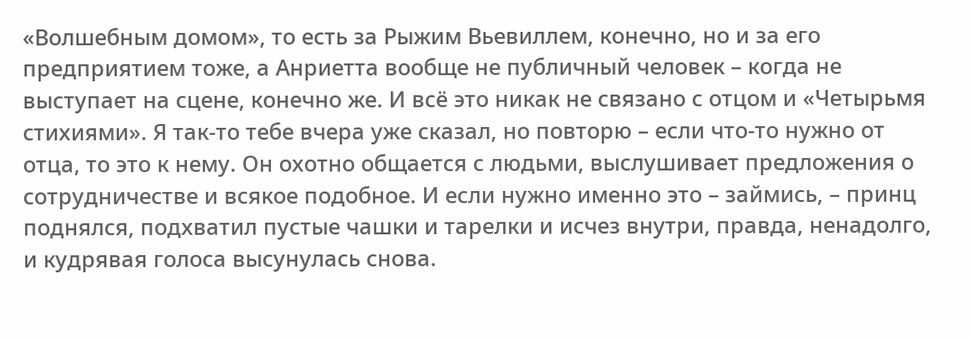«Волшебным домом», то есть за Рыжим Вьевиллем, конечно, но и за его предприятием тоже, а Анриетта вообще не публичный человек – когда не выступает на сцене, конечно же. И всё это никак не связано с отцом и «Четырьмя стихиями». Я так-то тебе вчера уже сказал, но повторю – если что-то нужно от отца, то это к нему. Он охотно общается с людьми, выслушивает предложения о сотрудничестве и всякое подобное. И если нужно именно это – займись, – принц поднялся, подхватил пустые чашки и тарелки и исчез внутри, правда, ненадолго, и кудрявая голоса высунулась снова.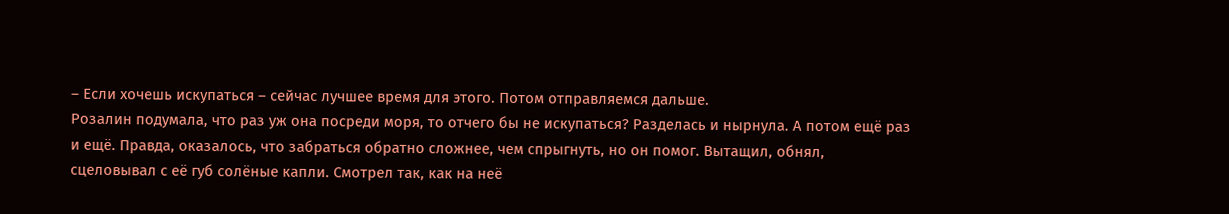– Если хочешь искупаться – сейчас лучшее время для этого. Потом отправляемся дальше.
Розалин подумала, что раз уж она посреди моря, то отчего бы не искупаться? Разделась и нырнула. А потом ещё раз и ещё. Правда, оказалось, что забраться обратно сложнее, чем спрыгнуть, но он помог. Вытащил, обнял, сцеловывал с её губ солёные капли. Смотрел так, как на неё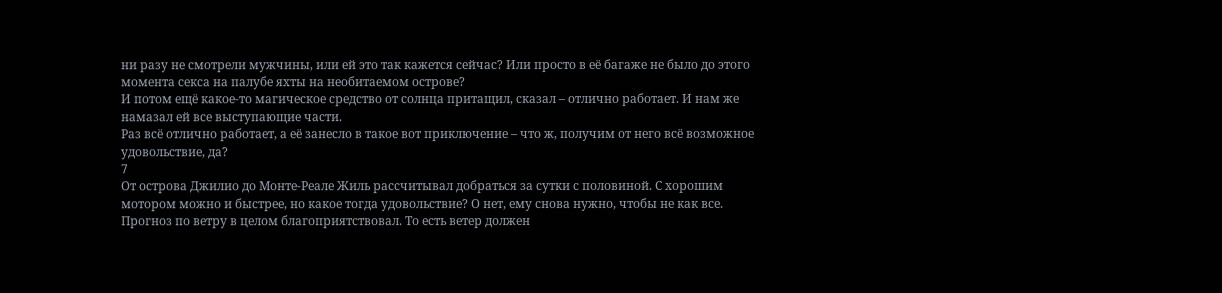ни разу не смотрели мужчины, или ей это так кажется сейчас? Или просто в её багаже не было до этого момента секса на палубе яхты на необитаемом острове?
И потом ещё какое-то магическое средство от солнца притащил, сказал – отлично работает. И нам же намазал ей все выступающие части.
Раз всё отлично работает, а её занесло в такое вот приключение – что ж, получим от него всё возможное удовольствие, да?
7
От острова Джилио до Монте-Реале Жиль рассчитывал добраться за сутки с половиной. С хорошим мотором можно и быстрее, но какое тогда удовольствие? О нет, ему снова нужно, чтобы не как все.
Прогноз по ветру в целом благоприятствовал. То есть ветер должен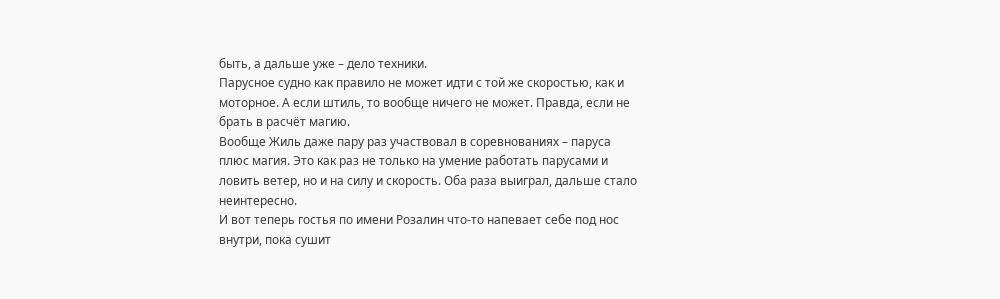быть, а дальше уже – дело техники.
Парусное судно как правило не может идти с той же скоростью, как и моторное. А если штиль, то вообще ничего не может. Правда, если не брать в расчёт магию.
Вообще Жиль даже пару раз участвовал в соревнованиях – паруса плюс магия. Это как раз не только на умение работать парусами и ловить ветер, но и на силу и скорость. Оба раза выиграл, дальше стало неинтересно.
И вот теперь гостья по имени Розалин что-то напевает себе под нос внутри, пока сушит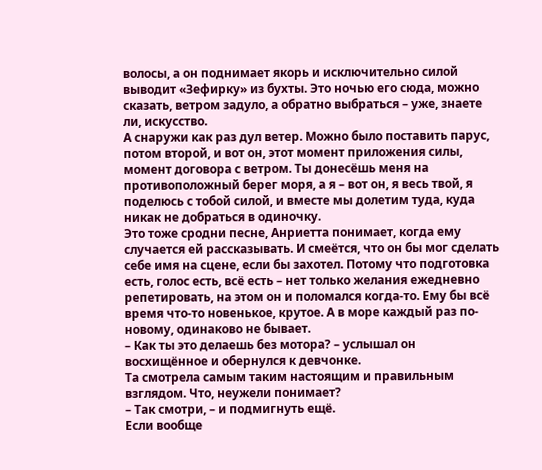волосы, а он поднимает якорь и исключительно силой выводит «Зефирку» из бухты. Это ночью его сюда, можно сказать, ветром задуло, а обратно выбраться – уже, знаете ли, искусство.
А снаружи как раз дул ветер. Можно было поставить парус, потом второй, и вот он, этот момент приложения силы, момент договора с ветром. Ты донесёшь меня на противоположный берег моря, а я – вот он, я весь твой, я поделюсь с тобой силой, и вместе мы долетим туда, куда никак не добраться в одиночку.
Это тоже сродни песне, Анриетта понимает, когда ему случается ей рассказывать. И смеётся, что он бы мог сделать себе имя на сцене, если бы захотел. Потому что подготовка есть, голос есть, всё есть – нет только желания ежедневно репетировать, на этом он и поломался когда-то. Ему бы всё время что-то новенькое, крутое. А в море каждый раз по-новому, одинаково не бывает.
– Как ты это делаешь без мотора? – услышал он восхищённое и обернулся к девчонке.
Та смотрела самым таким настоящим и правильным взглядом. Что, неужели понимает?
– Так смотри, – и подмигнуть ещё.
Если вообще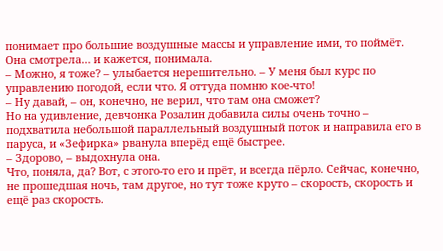понимает про большие воздушные массы и управление ими, то поймёт.
Она смотрела… и кажется, понимала.
– Можно, я тоже? – улыбается нерешительно. – У меня был курс по управлению погодой, если что. Я оттуда помню кое-что!
– Ну давай, – он, конечно, не верил, что там она сможет?
Но на удивление, девчонка Розалин добавила силы очень точно – подхватила небольшой параллельный воздушный поток и направила его в паруса, и «Зефирка» рванула вперёд ещё быстрее.
– Здорово, – выдохнула она.
Что, поняла, да? Вот, с этого-то его и прёт, и всегда пёрло. Сейчас, конечно, не прошедшая ночь, там другое, но тут тоже круто – скорость, скорость и ещё раз скорость.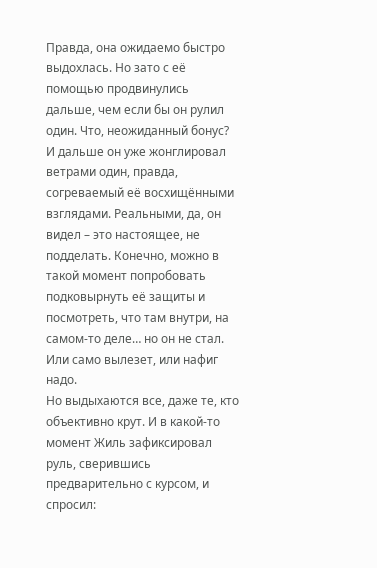Правда, она ожидаемо быстро выдохлась. Но зато с её помощью продвинулись дальше, чем если бы он рулил один. Что, неожиданный бонус?
И дальше он уже жонглировал ветрами один, правда, согреваемый её восхищёнными взглядами. Реальными, да, он видел – это настоящее, не подделать. Конечно, можно в такой момент попробовать подковырнуть её защиты и посмотреть, что там внутри, на самом-то деле… но он не стал.
Или само вылезет, или нафиг надо.
Но выдыхаются все, даже те, кто объективно крут. И в какой-то момент Жиль зафиксировал руль, сверившись предварительно с курсом, и спросил: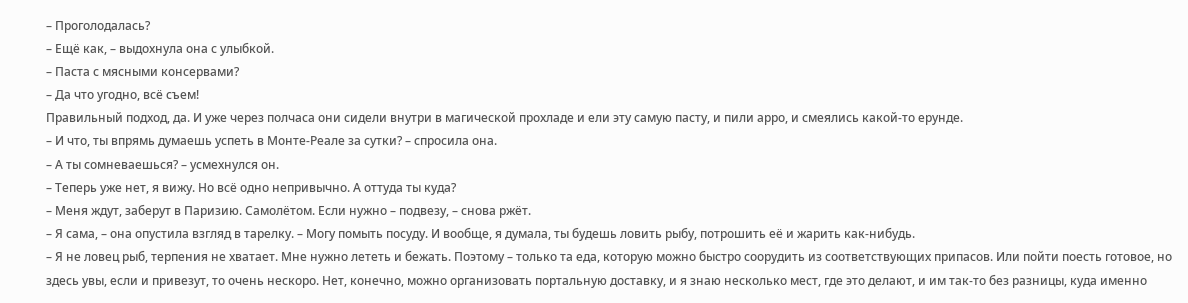– Проголодалась?
– Ещё как, – выдохнула она с улыбкой.
– Паста с мясными консервами?
– Да что угодно, всё съем!
Правильный подход, да. И уже через полчаса они сидели внутри в магической прохладе и ели эту самую пасту, и пили арро, и смеялись какой-то ерунде.
– И что, ты впрямь думаешь успеть в Монте-Реале за сутки? – спросила она.
– А ты сомневаешься? – усмехнулся он.
– Теперь уже нет, я вижу. Но всё одно непривычно. А оттуда ты куда?
– Меня ждут, заберут в Паризию. Самолётом. Если нужно – подвезу, – снова ржёт.
– Я сама, – она опустила взгляд в тарелку. – Могу помыть посуду. И вообще, я думала, ты будешь ловить рыбу, потрошить её и жарить как-нибудь.
– Я не ловец рыб, терпения не хватает. Мне нужно лететь и бежать. Поэтому – только та еда, которую можно быстро соорудить из соответствующих припасов. Или пойти поесть готовое, но здесь увы, если и привезут, то очень нескоро. Нет, конечно, можно организовать портальную доставку, и я знаю несколько мест, где это делают, и им так-то без разницы, куда именно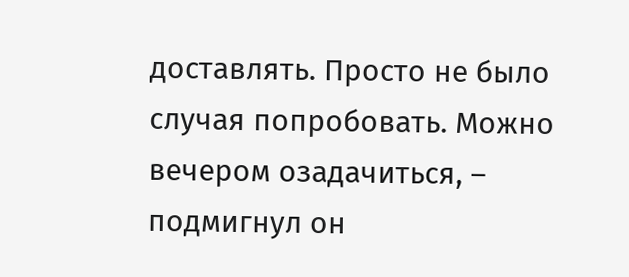доставлять. Просто не было случая попробовать. Можно вечером озадачиться, – подмигнул он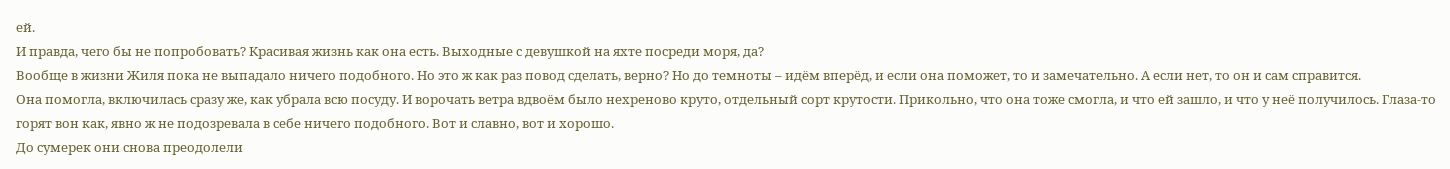ей.
И правда, чего бы не попробовать? Красивая жизнь как она есть. Выходные с девушкой на яхте посреди моря, да?
Вообще в жизни Жиля пока не выпадало ничего подобного. Но это ж как раз повод сделать, верно? Но до темноты – идём вперёд, и если она поможет, то и замечательно. А если нет, то он и сам справится.
Она помогла, включилась сразу же, как убрала всю посуду. И ворочать ветра вдвоём было нехреново круто, отдельный сорт крутости. Прикольно, что она тоже смогла, и что ей зашло, и что у неё получилось. Глаза-то горят вон как, явно ж не подозревала в себе ничего подобного. Вот и славно, вот и хорошо.
До сумерек они снова преодолели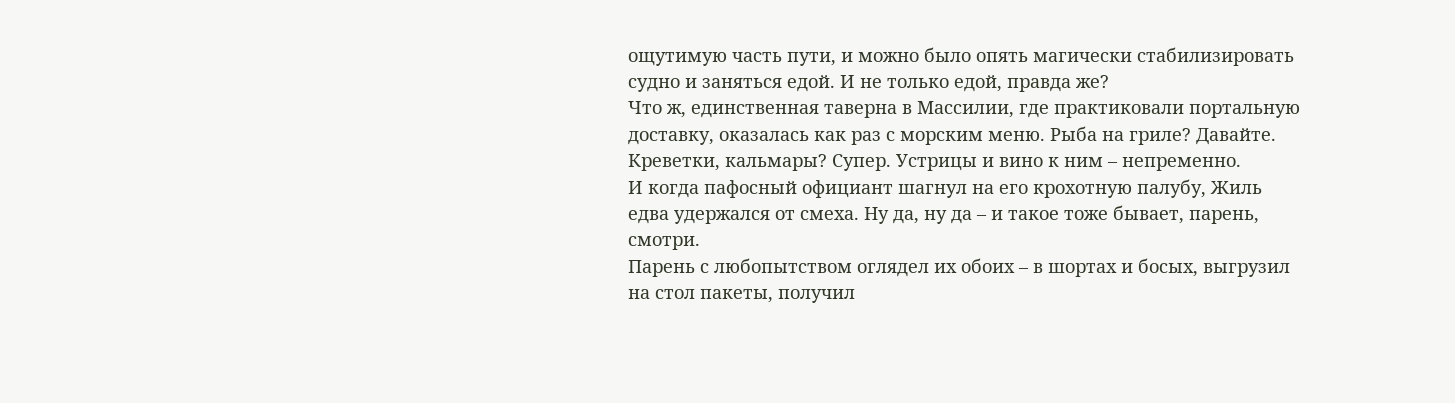ощутимую часть пути, и можно было опять магически стабилизировать судно и заняться едой. И не только едой, правда же?
Что ж, единственная таверна в Массилии, где практиковали портальную доставку, оказалась как раз с морским меню. Рыба на гриле? Давайте. Креветки, кальмары? Супер. Устрицы и вино к ним – непременно.
И когда пафосный официант шагнул на его крохотную палубу, Жиль едва удержался от смеха. Ну да, ну да – и такое тоже бывает, парень, смотри.
Парень с любопытством оглядел их обоих – в шортах и босых, выгрузил на стол пакеты, получил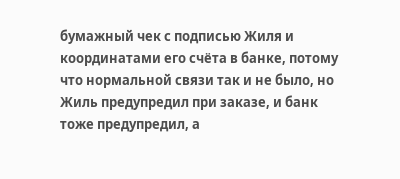бумажный чек с подписью Жиля и координатами его счёта в банке, потому что нормальной связи так и не было, но Жиль предупредил при заказе, и банк тоже предупредил, а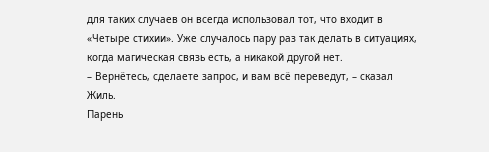для таких случаев он всегда использовал тот, что входит в «Четыре стихии». Уже случалось пару раз так делать в ситуациях, когда магическая связь есть, а никакой другой нет.
– Вернётесь, сделаете запрос, и вам всё переведут, – сказал Жиль.
Парень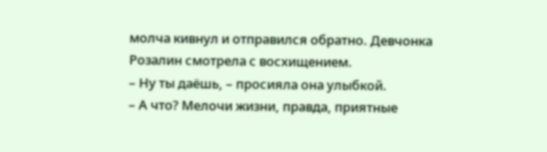молча кивнул и отправился обратно. Девчонка Розалин смотрела с восхищением.
– Ну ты даёшь, – просияла она улыбкой.
– А что? Мелочи жизни, правда, приятные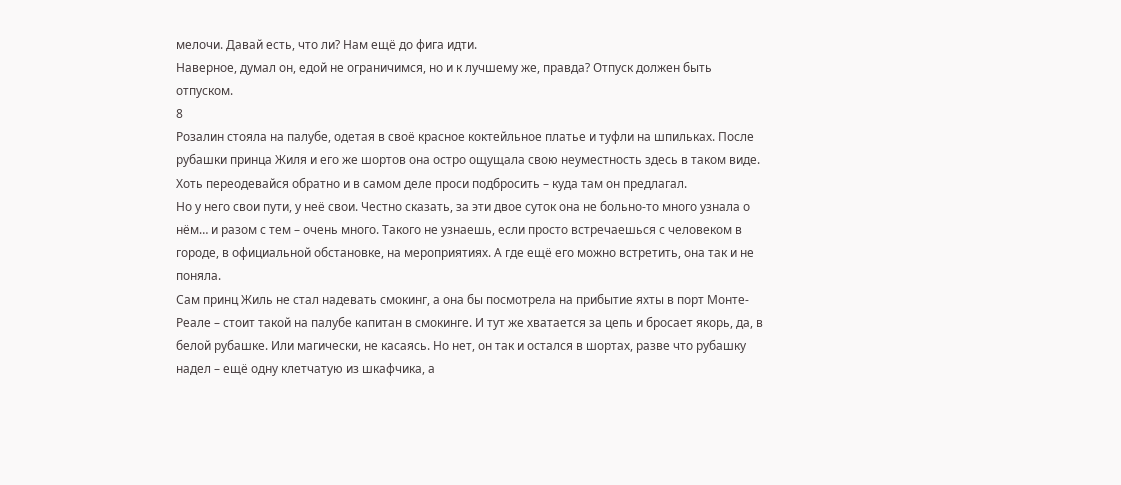мелочи. Давай есть, что ли? Нам ещё до фига идти.
Наверное, думал он, едой не ограничимся, но и к лучшему же, правда? Отпуск должен быть отпуском.
8
Розалин стояла на палубе, одетая в своё красное коктейльное платье и туфли на шпильках. После рубашки принца Жиля и его же шортов она остро ощущала свою неуместность здесь в таком виде. Хоть переодевайся обратно и в самом деле проси подбросить – куда там он предлагал.
Но у него свои пути, у неё свои. Честно сказать, за эти двое суток она не больно-то много узнала о нём… и разом с тем – очень много. Такого не узнаешь, если просто встречаешься с человеком в городе, в официальной обстановке, на мероприятиях. А где ещё его можно встретить, она так и не поняла.
Сам принц Жиль не стал надевать смокинг, а она бы посмотрела на прибытие яхты в порт Монте-Реале – стоит такой на палубе капитан в смокинге. И тут же хватается за цепь и бросает якорь, да, в белой рубашке. Или магически, не касаясь. Но нет, он так и остался в шортах, разве что рубашку надел – ещё одну клетчатую из шкафчика, а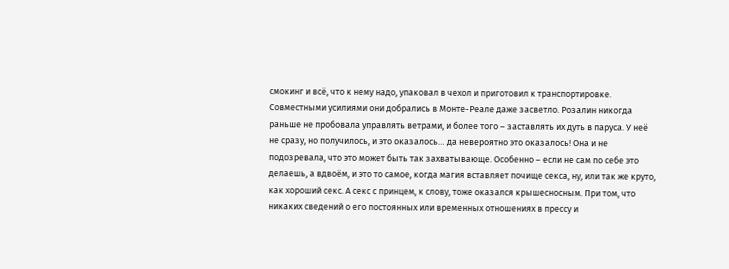смокинг и всё, что к нему надо, упаковал в чехол и приготовил к транспортировке.
Совместными усилиями они добрались в Монте-Реале даже засветло. Розалин никогда раньше не пробовала управлять ветрами, и более того – заставлять их дуть в паруса. У неё не сразу, но получилось, и это оказалось… да невероятно это оказалось! Она и не подозревала, что это может быть так захватывающе. Особенно – если не сам по себе это делаешь, а вдвоём, и это то самое, когда магия вставляет почище секса, ну, или так же круто, как хороший секс. А секс с принцем, к слову, тоже оказался крышесносным. При том, что никаких сведений о его постоянных или временных отношениях в прессу и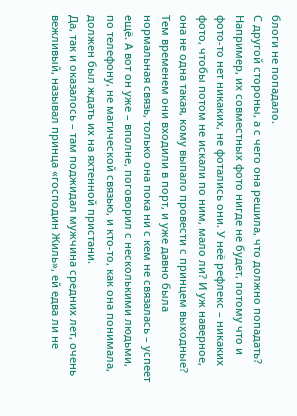блоги не попадало.
С другой стороны, а с чего она решила, что должно попадать? Например, их совместных фото нигде не будет, потому что и фото-то нет никаких, не фотались они. У неё рефлекс – никаких фото, чтобы потом не искали по ним, мало ли? И уж наверное, она не одна такая, кому выпало провести с принцем выходные?
Тем временем они входили в порт, и уже давно была нормальная связь, только она пока ни с кем не связалась – успеет ещё. А вот он уже – вполне, поговорил с несколькими людьми, по телефону, не магической связью, и кто-то, как она понимала, должен был ждать их на яхтенной пристани.
Да, так и оказалось – там поджидал мужчина средних лет, очень вежливый, называл принца «господин Жиль», ей едва ли не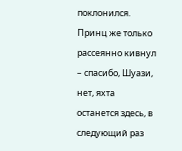поклонился. Принц же только рассеянно кивнул – спасибо, Шуази, нет, яхта останется здесь, в следующий раз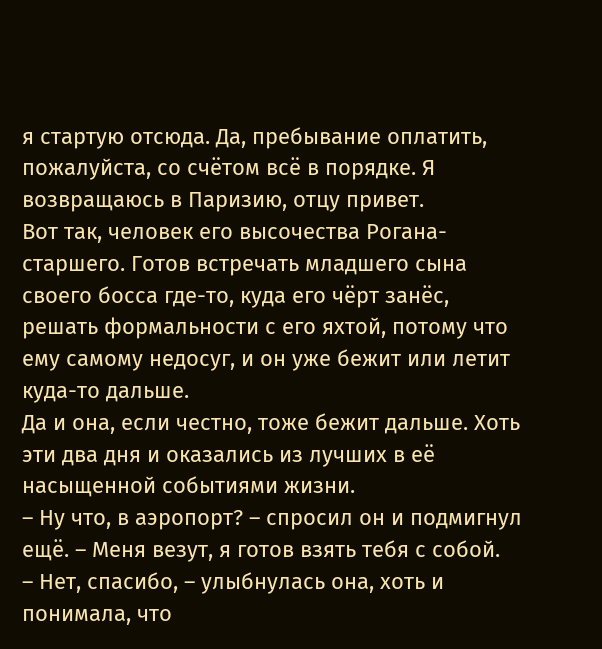я стартую отсюда. Да, пребывание оплатить, пожалуйста, со счётом всё в порядке. Я возвращаюсь в Паризию, отцу привет.
Вот так, человек его высочества Рогана-старшего. Готов встречать младшего сына своего босса где-то, куда его чёрт занёс, решать формальности с его яхтой, потому что ему самому недосуг, и он уже бежит или летит куда-то дальше.
Да и она, если честно, тоже бежит дальше. Хоть эти два дня и оказались из лучших в её насыщенной событиями жизни.
– Ну что, в аэропорт? – спросил он и подмигнул ещё. – Меня везут, я готов взять тебя с собой.
– Нет, спасибо, – улыбнулась она, хоть и понимала, что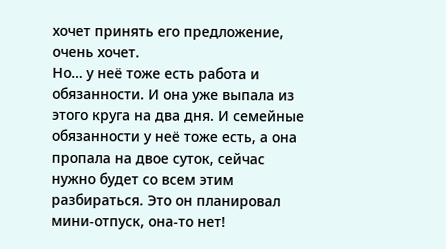хочет принять его предложение, очень хочет.
Но… у неё тоже есть работа и обязанности. И она уже выпала из этого круга на два дня. И семейные обязанности у неё тоже есть, а она пропала на двое суток, сейчас нужно будет со всем этим разбираться. Это он планировал мини-отпуск, она-то нет!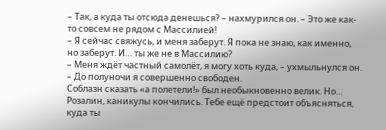– Так, а куда ты отсюда денешься? – нахмурился он. – Это же как-то совсем не рядом с Массилией!
– Я сейчас свяжусь, и меня заберут. Я пока не знаю, как именно, но заберут. И… ты же не в Массилию?
– Меня ждёт частный самолёт, я могу хоть куда, – ухмыльнулся он. – До полуночи я совершенно свободен.
Соблазн сказать «а полетели!» был необыкновенно велик. Но… Розалин, каникулы кончились. Тебе ещё предстоит объясняться, куда ты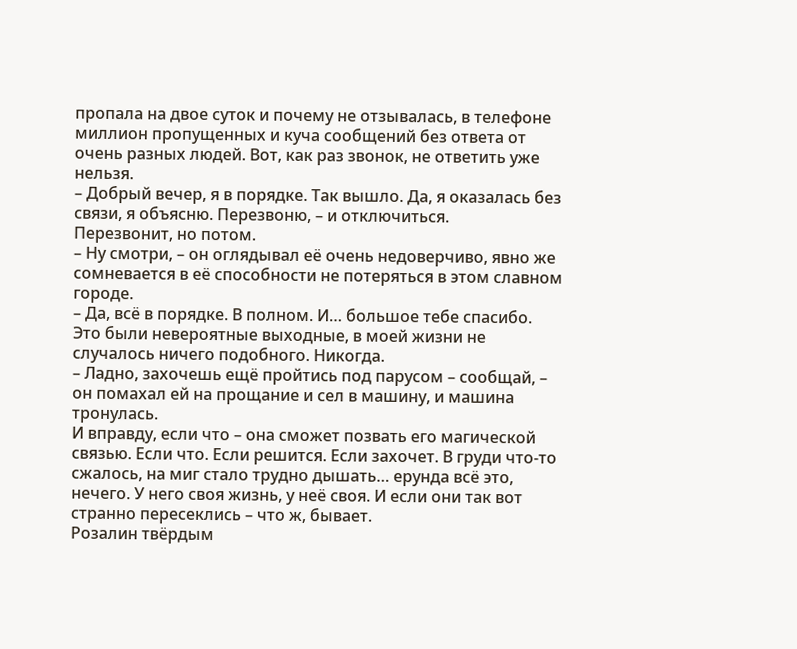пропала на двое суток и почему не отзывалась, в телефоне миллион пропущенных и куча сообщений без ответа от очень разных людей. Вот, как раз звонок, не ответить уже нельзя.
– Добрый вечер, я в порядке. Так вышло. Да, я оказалась без связи, я объясню. Перезвоню, – и отключиться.
Перезвонит, но потом.
– Ну смотри, – он оглядывал её очень недоверчиво, явно же сомневается в её способности не потеряться в этом славном городе.
– Да, всё в порядке. В полном. И… большое тебе спасибо. Это были невероятные выходные, в моей жизни не случалось ничего подобного. Никогда.
– Ладно, захочешь ещё пройтись под парусом – сообщай, – он помахал ей на прощание и сел в машину, и машина тронулась.
И вправду, если что – она сможет позвать его магической связью. Если что. Если решится. Если захочет. В груди что-то сжалось, на миг стало трудно дышать… ерунда всё это, нечего. У него своя жизнь, у неё своя. И если они так вот странно пересеклись – что ж, бывает.
Розалин твёрдым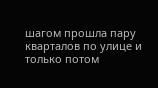шагом прошла пару кварталов по улице и только потом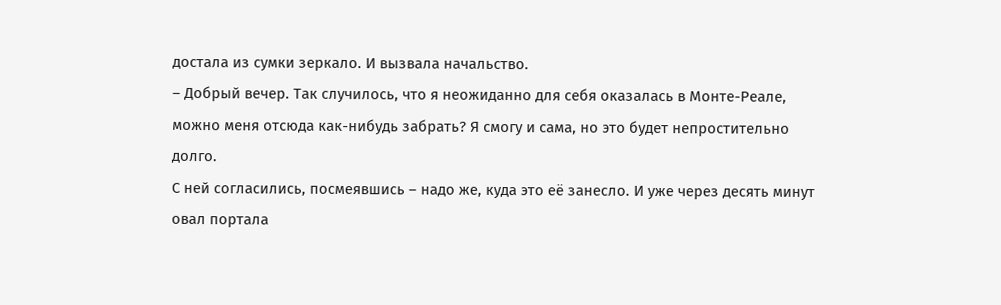достала из сумки зеркало. И вызвала начальство.
– Добрый вечер. Так случилось, что я неожиданно для себя оказалась в Монте-Реале, можно меня отсюда как-нибудь забрать? Я смогу и сама, но это будет непростительно долго.
С ней согласились, посмеявшись – надо же, куда это её занесло. И уже через десять минут овал портала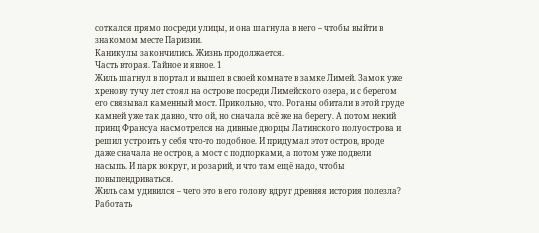соткался прямо посреди улицы, и она шагнула в него – чтобы выйти в знакомом месте Паризии.
Каникулы закончились. Жизнь продолжается.
Часть вторая. Тайное и явное. 1
Жиль шагнул в портал и вышел в своей комнате в замке Лимей. Замок уже хренову тучу лет стоял на острове посреди Лимейского озера, и с берегом его связывал каменный мост. Прикольно, что. Роганы обитали в этой груде камней уже так давно, что ой, но сначала всё же на берегу. А потом некий принц Франсуа насмотрелся на дивные дворцы Латинского полуострова и решил устроить у себя что-то подобное. И придумал этот остров, вроде даже сначала не остров, а мост с подпорками, а потом уже подвели насыпь. И парк вокруг, и розарий, и что там ещё надо, чтобы повыпендриваться.
Жиль сам удивился – чего это в его голову вдруг древняя история полезла? Работать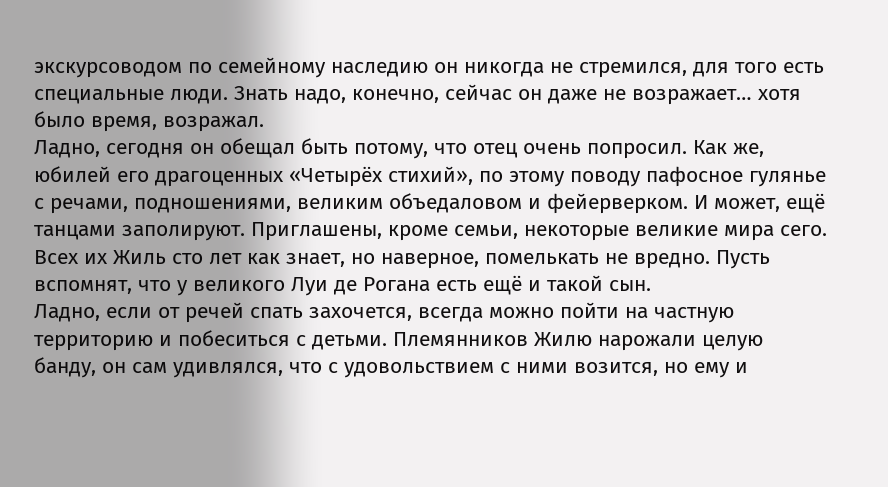экскурсоводом по семейному наследию он никогда не стремился, для того есть специальные люди. Знать надо, конечно, сейчас он даже не возражает… хотя было время, возражал.
Ладно, сегодня он обещал быть потому, что отец очень попросил. Как же, юбилей его драгоценных «Четырёх стихий», по этому поводу пафосное гулянье с речами, подношениями, великим объедаловом и фейерверком. И может, ещё танцами заполируют. Приглашены, кроме семьи, некоторые великие мира сего. Всех их Жиль сто лет как знает, но наверное, помелькать не вредно. Пусть вспомнят, что у великого Луи де Рогана есть ещё и такой сын.
Ладно, если от речей спать захочется, всегда можно пойти на частную территорию и побеситься с детьми. Племянников Жилю нарожали целую банду, он сам удивлялся, что с удовольствием с ними возится, но ему и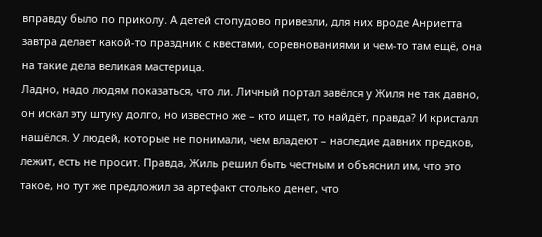вправду было по приколу. А детей стопудово привезли, для них вроде Анриетта завтра делает какой-то праздник с квестами, соревнованиями и чем-то там ещё, она на такие дела великая мастерица.
Ладно, надо людям показаться, что ли. Личный портал завёлся у Жиля не так давно, он искал эту штуку долго, но известно же – кто ищет, то найдёт, правда? И кристалл нашёлся. У людей, которые не понимали, чем владеют – наследие давних предков, лежит, есть не просит. Правда, Жиль решил быть честным и объяснил им, что это такое, но тут же предложил за артефакт столько денег, что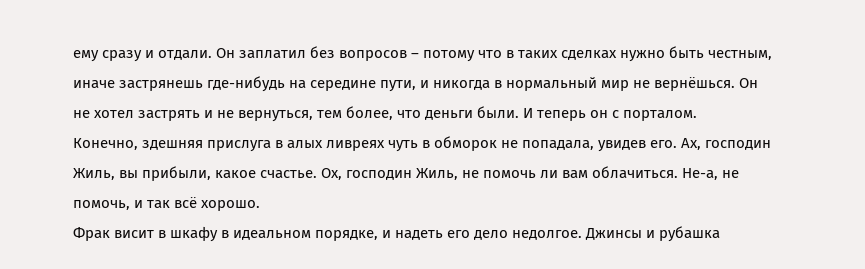ему сразу и отдали. Он заплатил без вопросов – потому что в таких сделках нужно быть честным, иначе застрянешь где-нибудь на середине пути, и никогда в нормальный мир не вернёшься. Он не хотел застрять и не вернуться, тем более, что деньги были. И теперь он с порталом.
Конечно, здешняя прислуга в алых ливреях чуть в обморок не попадала, увидев его. Ах, господин Жиль, вы прибыли, какое счастье. Ох, господин Жиль, не помочь ли вам облачиться. Не-а, не помочь, и так всё хорошо.
Фрак висит в шкафу в идеальном порядке, и надеть его дело недолгое. Джинсы и рубашка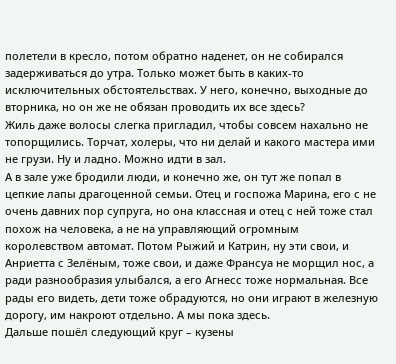полетели в кресло, потом обратно наденет, он не собирался задерживаться до утра. Только может быть в каких-то исключительных обстоятельствах. У него, конечно, выходные до вторника, но он же не обязан проводить их все здесь?
Жиль даже волосы слегка пригладил, чтобы совсем нахально не топорщились. Торчат, холеры, что ни делай и какого мастера ими не грузи. Ну и ладно. Можно идти в зал.
А в зале уже бродили люди, и конечно же, он тут же попал в цепкие лапы драгоценной семьи. Отец и госпожа Марина, его с не очень давних пор супруга, но она классная и отец с ней тоже стал похож на человека, а не на управляющий огромным королевством автомат. Потом Рыжий и Катрин, ну эти свои, и Анриетта с Зелёным, тоже свои, и даже Франсуа не морщил нос, а ради разнообразия улыбался, а его Агнесс тоже нормальная. Все рады его видеть, дети тоже обрадуются, но они играют в железную дорогу, им накроют отдельно. А мы пока здесь.
Дальше пошёл следующий круг – кузены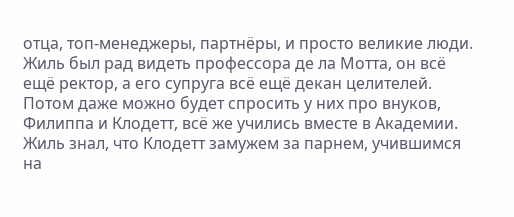отца, топ-менеджеры, партнёры, и просто великие люди. Жиль был рад видеть профессора де ла Мотта, он всё ещё ректор, а его супруга всё ещё декан целителей. Потом даже можно будет спросить у них про внуков, Филиппа и Клодетт, всё же учились вместе в Академии. Жиль знал, что Клодетт замужем за парнем, учившимся на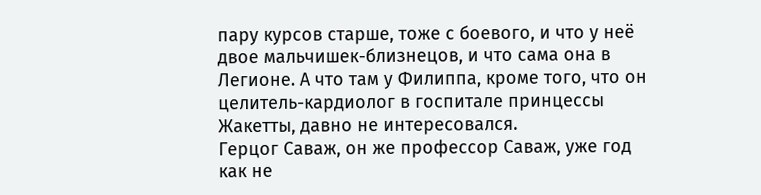пару курсов старше, тоже с боевого, и что у неё двое мальчишек-близнецов, и что сама она в Легионе. А что там у Филиппа, кроме того, что он целитель-кардиолог в госпитале принцессы Жакетты, давно не интересовался.
Герцог Саваж, он же профессор Саваж, уже год как не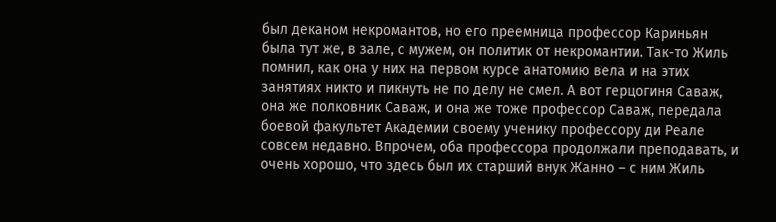был деканом некромантов, но его преемница профессор Кариньян была тут же, в зале, с мужем, он политик от некромантии. Так-то Жиль помнил, как она у них на первом курсе анатомию вела и на этих занятиях никто и пикнуть не по делу не смел. А вот герцогиня Саваж, она же полковник Саваж, и она же тоже профессор Саваж, передала боевой факультет Академии своему ученику профессору ди Реале совсем недавно. Впрочем, оба профессора продолжали преподавать, и очень хорошо, что здесь был их старший внук Жанно – с ним Жиль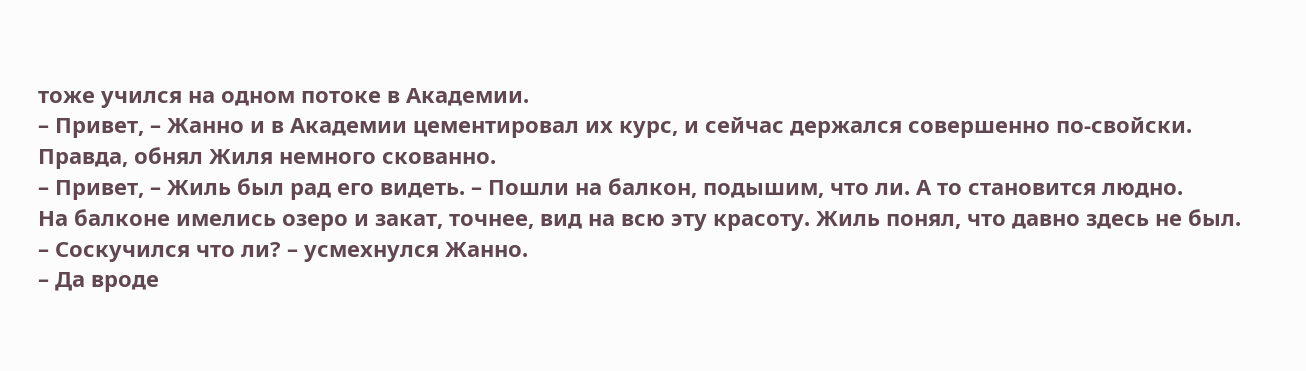тоже учился на одном потоке в Академии.
– Привет, – Жанно и в Академии цементировал их курс, и сейчас держался совершенно по-свойски.
Правда, обнял Жиля немного скованно.
– Привет, – Жиль был рад его видеть. – Пошли на балкон, подышим, что ли. А то становится людно.
На балконе имелись озеро и закат, точнее, вид на всю эту красоту. Жиль понял, что давно здесь не был.
– Соскучился что ли? – усмехнулся Жанно.
– Да вроде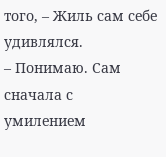того, – Жиль сам себе удивлялся.
– Понимаю. Сам сначала с умилением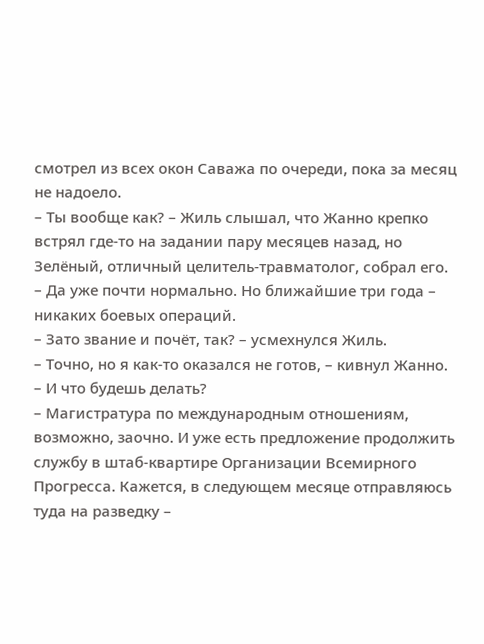смотрел из всех окон Саважа по очереди, пока за месяц не надоело.
– Ты вообще как? – Жиль слышал, что Жанно крепко встрял где-то на задании пару месяцев назад, но Зелёный, отличный целитель-травматолог, собрал его.
– Да уже почти нормально. Но ближайшие три года – никаких боевых операций.
– Зато звание и почёт, так? – усмехнулся Жиль.
– Точно, но я как-то оказался не готов, – кивнул Жанно.
– И что будешь делать?
– Магистратура по международным отношениям, возможно, заочно. И уже есть предложение продолжить службу в штаб-квартире Организации Всемирного Прогресса. Кажется, в следующем месяце отправляюсь туда на разведку –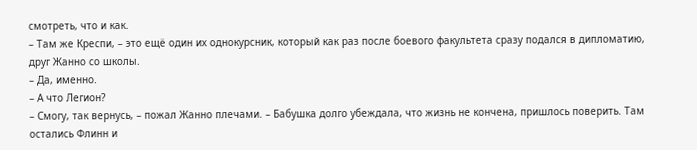смотреть, что и как.
– Там же Креспи, – это ещё один их однокурсник, который как раз после боевого факультета сразу подался в дипломатию, друг Жанно со школы.
– Да, именно.
– А что Легион?
– Смогу, так вернусь, – пожал Жанно плечами. – Бабушка долго убеждала, что жизнь не кончена, пришлось поверить. Там остались Флинн и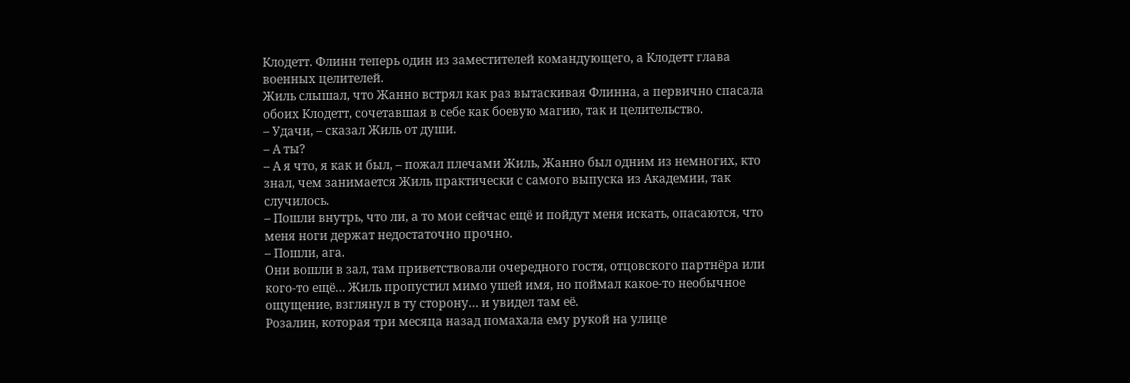Клодетт. Флинн теперь один из заместителей командующего, а Клодетт глава военных целителей.
Жиль слышал, что Жанно встрял как раз вытаскивая Флинна, а первично спасала обоих Клодетт, сочетавшая в себе как боевую магию, так и целительство.
– Удачи, – сказал Жиль от души.
– А ты?
– А я что, я как и был, – пожал плечами Жиль, Жанно был одним из немногих, кто знал, чем занимается Жиль практически с самого выпуска из Академии, так случилось.
– Пошли внутрь, что ли, а то мои сейчас ещё и пойдут меня искать, опасаются, что меня ноги держат недостаточно прочно.
– Пошли, ага.
Они вошли в зал, там приветствовали очередного гостя, отцовского партнёра или кого-то ещё… Жиль пропустил мимо ушей имя, но поймал какое-то необычное ощущение, взглянул в ту сторону… и увидел там её.
Розалин, которая три месяца назад помахала ему рукой на улице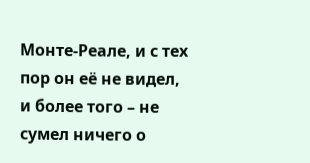Монте-Реале, и с тех пор он её не видел, и более того – не сумел ничего о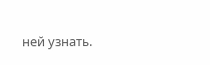ней узнать.